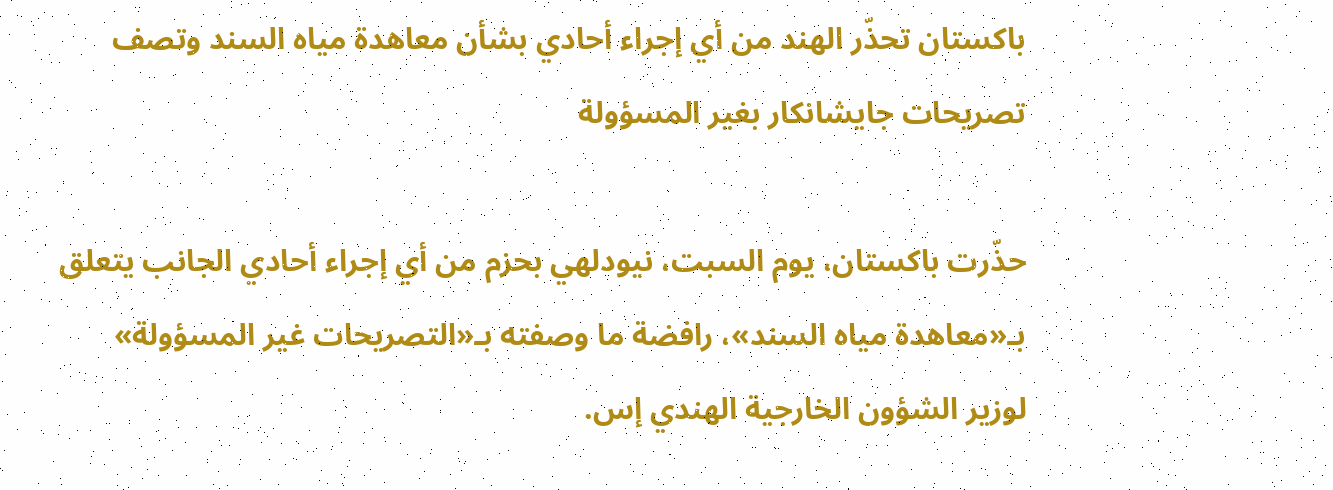باكستان تحذّر الهند من أي إجراء أحادي بشأن معاهدة مياه السند وتصف تصريحات جايشانكار بغير المسؤولة

حذّرت باكستان، يوم السبت، نيودلهي بحزم من أي إجراء أحادي الجانب يتعلق بـ«معاهدة مياه السند»، رافضة ما وصفته بـ«التصريحات غير المسؤولة» لوزير الشؤون الخارجية الهندي إس.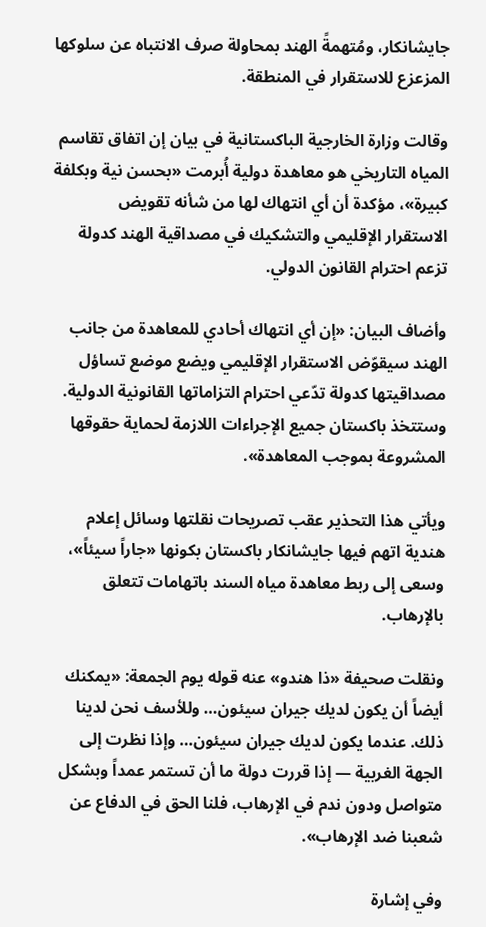جايشانكار، ومُتهمةً الهند بمحاولة صرف الانتباه عن سلوكها المزعزع للاستقرار في المنطقة.

وقالت وزارة الخارجية الباكستانية في بيان إن اتفاق تقاسم المياه التاريخي هو معاهدة دولية أُبرمت «بحسن نية وبكلفة كبيرة»، مؤكدة أن أي انتهاك لها من شأنه تقويض الاستقرار الإقليمي والتشكيك في مصداقية الهند كدولة تزعم احترام القانون الدولي.

وأضاف البيان: «إن أي انتهاك أحادي للمعاهدة من جانب الهند سيقوّض الاستقرار الإقليمي ويضع موضع تساؤل مصداقيتها كدولة تدّعي احترام التزاماتها القانونية الدولية. وستتخذ باكستان جميع الإجراءات اللازمة لحماية حقوقها المشروعة بموجب المعاهدة».

ويأتي هذا التحذير عقب تصريحات نقلتها وسائل إعلام هندية اتهم فيها جايشانكار باكستان بكونها «جاراً سيئاً»، وسعى إلى ربط معاهدة مياه السند باتهامات تتعلق بالإرهاب.

ونقلت صحيفة «ذا هندو» عنه قوله يوم الجمعة: «يمكنك أيضاً أن يكون لديك جيران سيئون… وللأسف نحن لدينا ذلك. عندما يكون لديك جيران سيئون… وإذا نظرت إلى الجهة الغربية — إذا قررت دولة ما أن تستمر عمداً وبشكل متواصل ودون ندم في الإرهاب، فلنا الحق في الدفاع عن شعبنا ضد الإرهاب».

وفي إشارة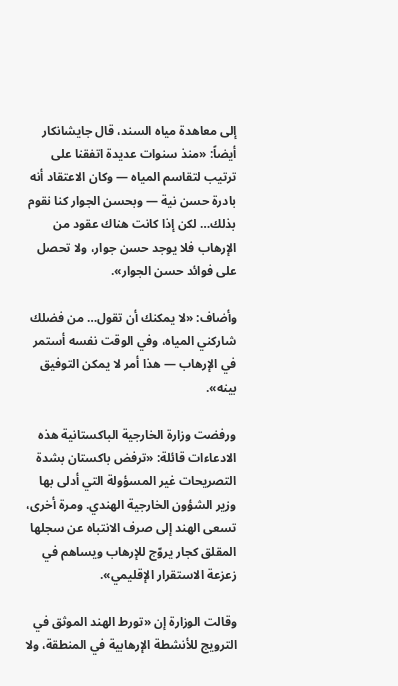إلى معاهدة مياه السند، قال جايشانكار أيضاً: «منذ سنوات عديدة اتفقنا على ترتيب لتقاسم المياه — وكان الاعتقاد أنه بادرة حسن نية — وبحسن الجوار كنا نقوم بذلك… لكن إذا كانت هناك عقود من الإرهاب فلا يوجد حسن جوار، ولا تحصل على فوائد حسن الجوار».

وأضاف: «لا يمكنك أن تقول… من فضلك شاركني المياه، وفي الوقت نفسه أستمر في الإرهاب — هذا أمر لا يمكن التوفيق بينه».

ورفضت وزارة الخارجية الباكستانية هذه الادعاءات قائلة: «ترفض باكستان بشدة التصريحات غير المسؤولة التي أدلى بها وزير الشؤون الخارجية الهندي. ومرة أخرى، تسعى الهند إلى صرف الانتباه عن سجلها المقلق كجار يروّج للإرهاب ويساهم في زعزعة الاستقرار الإقليمي».

وقالت الوزارة إن «تورط الهند الموثق في الترويج للأنشطة الإرهابية في المنطقة، ولا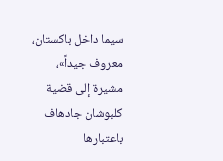سيما داخل باكستان، معروف جيداً»، مشيرة إلى قضية كلبوشان جادهاف باعتبارها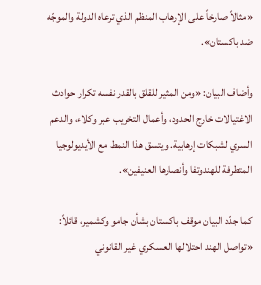«مثالاً صارخاً على الإرهاب المنظم الذي ترعاه الدولة والموجّه ضد باكستان».

وأضاف البيان: «ومن المثير للقلق بالقدر نفسه تكرار حوادث الاغتيالات خارج الحدود، وأعمال التخريب عبر وكلاء، والدعم السري لشبكات إرهابية. ويتسق هذا النمط مع الأيديولوجيا المتطرفة للهندوتفا وأنصارها العنيفين».

كما جدّد البيان موقف باكستان بشأن جامو وكشمير، قائلاً: «تواصل الهند احتلالها العسكري غير القانوني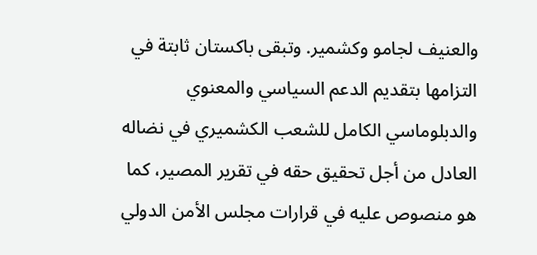والعنيف لجامو وكشمير. وتبقى باكستان ثابتة في التزامها بتقديم الدعم السياسي والمعنوي والدبلوماسي الكامل للشعب الكشميري في نضاله العادل من أجل تحقيق حقه في تقرير المصير، كما هو منصوص عليه في قرارات مجلس الأمن الدولي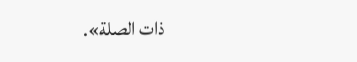ذات الصلة».